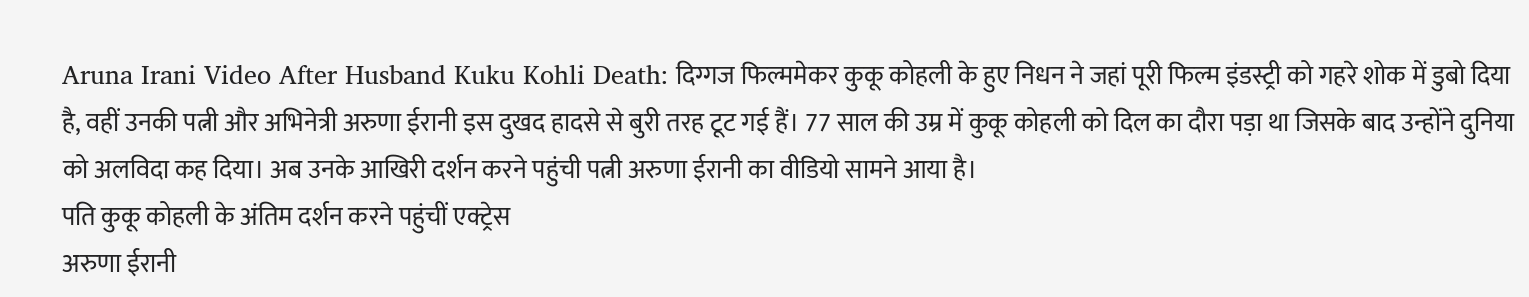Aruna Irani Video After Husband Kuku Kohli Death: दिग्गज फिल्ममेकर कुकू कोहली के हुए निधन ने जहां पूरी फिल्म इंडस्ट्री को गहरे शोक में डुबो दिया है, वहीं उनकी पत्नी और अभिनेत्री अरुणा ईरानी इस दुखद हादसे से बुरी तरह टूट गई हैं। 77 साल की उम्र में कुकू कोहली को दिल का दौरा पड़ा था जिसके बाद उन्होंने दुनिया को अलविदा कह दिया। अब उनके आखिरी दर्शन करने पहुंची पत्नी अरुणा ईरानी का वीडियो सामने आया है।
पति कुकू कोहली के अंतिम दर्शन करने पहुंचीं एक्ट्रेस
अरुणा ईरानी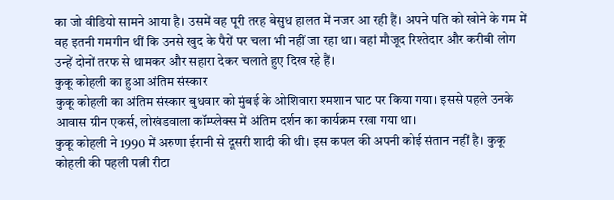का जो वीडियो सामने आया है। उसमें वह पूरी तरह बेसुध हालत में नजर आ रही हैं। अपने पति को खोने के गम में वह इतनी गमगीन थीं कि उनसे खुद के पैरों पर चला भी नहीं जा रहा था। वहां मौजूद रिश्तेदार और करीबी लोग उन्हें दोनों तरफ से थामकर और सहारा देकर चलाते हुए दिख रहे हैं।
कुकू कोहली का हुआ अंतिम संस्कार
कुकू कोहली का अंतिम संस्कार बुधवार को मुंबई के ओशिवारा श्मशान घाट पर किया गया। इससे पहले उनके आवास ग्रीन एकर्स, लोखंडवाला कॉम्प्लेक्स में अंतिम दर्शन का कार्यक्रम रखा गया था।
कुकू कोहली ने 1990 में अरुणा ईरानी से दूसरी शादी की थी। इस कपल की अपनी कोई संतान नहीं है। कुकू कोहली की पहली पत्नी रीटा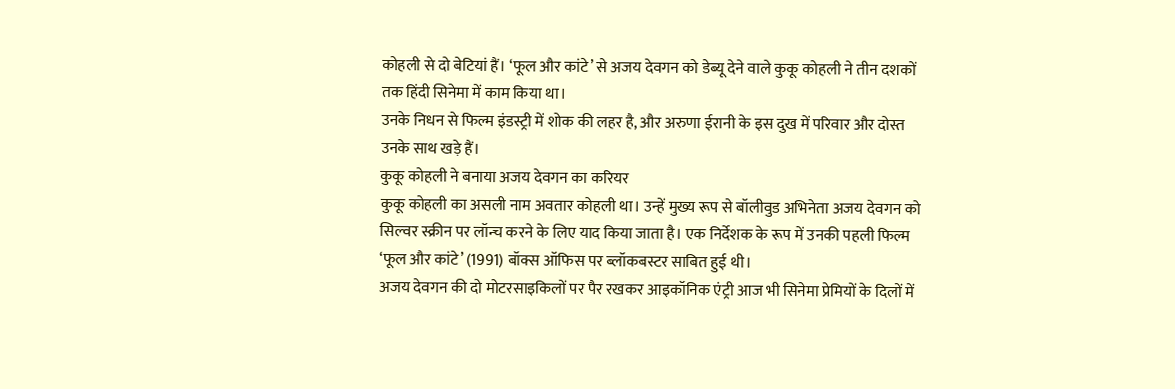कोहली से दो बेटियां हैं। ‘फूल और कांटे’ से अजय देवगन को डेब्यू देने वाले कुकू कोहली ने तीन दशकों तक हिंदी सिनेमा में काम किया था।
उनके निधन से फिल्म इंडस्ट्री में शोक की लहर है, और अरुणा ईरानी के इस दुख में परिवार और दोस्त उनके साथ खड़े हैं।
कुकू कोहली ने बनाया अजय देवगन का करियर
कुकू कोहली का असली नाम अवतार कोहली था। उन्हें मुख्य रूप से बॉलीवुड अभिनेता अजय देवगन को सिल्वर स्क्रीन पर लॉन्च करने के लिए याद किया जाता है। एक निर्देशक के रूप में उनकी पहली फिल्म ‘फूल और कांटे’ (1991) बॉक्स ऑफिस पर ब्लॉकबस्टर साबित हुई थी।
अजय देवगन की दो मोटरसाइकिलों पर पैर रखकर आइकॉनिक एंट्री आज भी सिनेमा प्रेमियों के दिलों में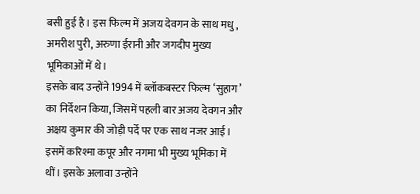बसी हुई है। इस फिल्म में अजय देवगन के साथ मधु, अमरीश पुरी, अरुणा ईरानी और जगदीप मुख्य भूमिकाओं में थे।
इसके बाद उन्होंने 1994 में ब्लॉकबस्टर फिल्म ‘सुहाग’ का निर्देशन किया, जिसमें पहली बार अजय देवगन और अक्षय कुमार की जोड़ी पर्दे पर एक साथ नजर आई। इसमें करिश्मा कपूर और नगमा भी मुख्य भूमिका में थीं। इसके अलावा उन्होंने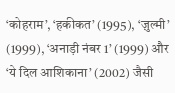‘कोहराम’, ‘हकीकत’ (1995), ‘ज़ुल्मी’ (1999), ‘अनाड़ी नंबर 1’ (1999) और ‘ये दिल आशिकाना’ (2002) जैसी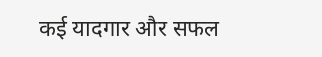कई यादगार और सफल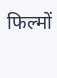फिल्मों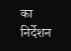का निर्देशन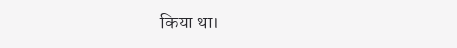किया था।